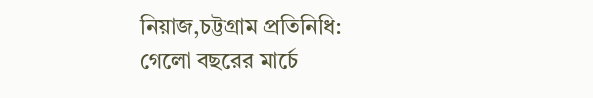নিয়াজ,চট্টগ্রাম প্রতিনিধি:
গেলো বছরের মার্চে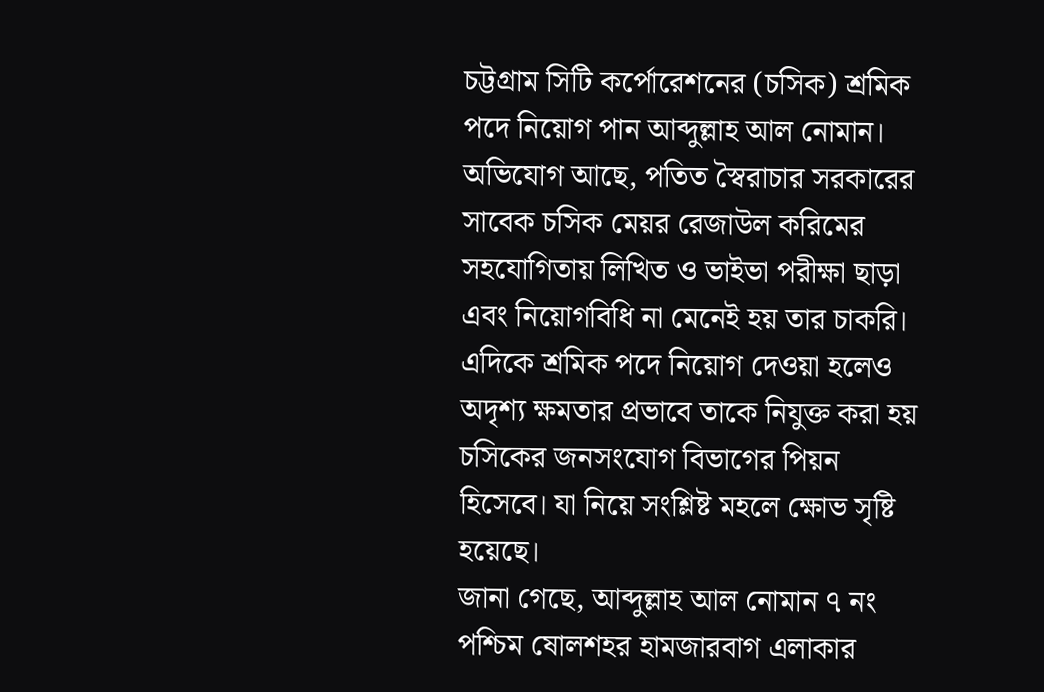চট্টগ্রাম সিটি কর্পোরেশনের (চসিক) শ্রমিক পদে নিয়োগ পান আব্দুল্লাহ আল নোমান। অভিযোগ আছে, পতিত স্বৈরাচার সরকারের সাবেক চসিক মেয়র রেজাউল করিমের সহযোগিতায় লিখিত ও ভাইভা পরীক্ষা ছাড়া এবং নিয়োগবিধি না মেনেই হয় তার চাকরি। এদিকে শ্রমিক পদে নিয়োগ দেওয়া হলেও অদৃশ্য ক্ষমতার প্রভাবে তাকে নিযুক্ত করা হয় চসিকের জনসংযোগ বিভাগের পিয়ন হিসেবে। যা নিয়ে সংশ্লিষ্ট মহলে ক্ষোভ সৃষ্টি হয়েছে।
জানা গেছে, আব্দুল্লাহ আল নোমান ৭ নং পশ্চিম ষোলশহর হামজারবাগ এলাকার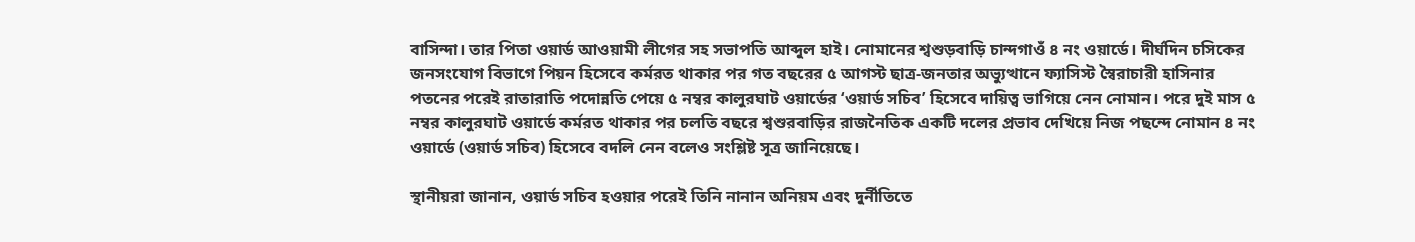বাসিন্দা। তার পিতা ওয়ার্ড আওয়ামী লীগের সহ সভাপতি আব্দুল হাই। নোমানের শ্বশুড়বাড়ি চান্দগাওঁ ৪ নং ওয়ার্ডে। দীর্ঘদিন চসিকের জনসংযোগ বিভাগে পিয়ন হিসেবে কর্মরত থাকার পর গত বছরের ৫ আগস্ট ছাত্র-জনতার অভ্যুত্থানে ফ্যাসিস্ট স্বৈরাচারী হাসিনার পতনের পরেই রাতারাতি পদোন্নতি পেয়ে ৫ নম্বর কালুরঘাট ওয়ার্ডের ‘ওয়ার্ড সচিব’ হিসেবে দায়িত্ব ভাগিয়ে নেন নোমান। পরে দুই মাস ৫ নম্বর কালুরঘাট ওয়ার্ডে কর্মরত থাকার পর চলতি বছরে শ্বশুরবাড়ির রাজনৈতিক একটি দলের প্রভাব দেখিয়ে নিজ পছন্দে নোমান ৪ নং ওয়ার্ডে (ওয়ার্ড সচিব) হিসেবে বদলি নেন বলেও সংশ্লিষ্ট সূত্র জানিয়েছে।

স্থানীয়রা জানান, ওয়ার্ড সচিব হওয়ার পরেই তিনি নানান অনিয়ম এবং দুর্নীতিতে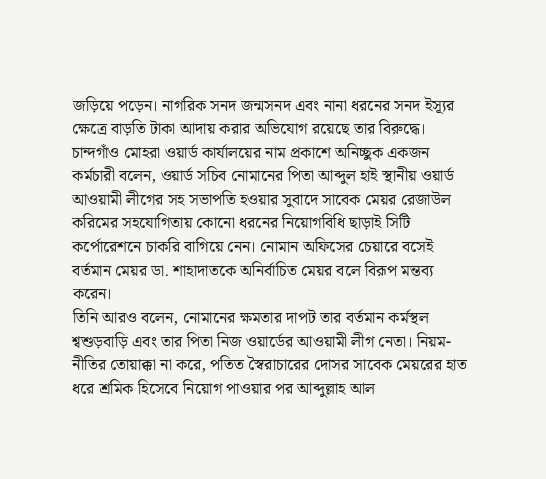জড়িয়ে পড়েন। নাগরিক সনদ জন্মসনদ এবং নানা ধরনের সনদ ইস্যূর ক্ষেত্রে বাড়তি টাকা আদায় করার অভিযোগ রয়েছে তার বিরুদ্ধে।
চান্দগাঁও মোহরা ওয়ার্ড কার্যালয়ের নাম প্রকাশে অনিচ্ছুক একজন কর্মচারী বলেন, ওয়ার্ড সচিব নোমানের পিতা আব্দুল হাই স্থানীয় ওয়ার্ড আওয়ামী লীগের সহ সভাপতি হওয়ার সুবাদে সাবেক মেয়র রেজাউল করিমের সহযোগিতায় কোনো ধরনের নিয়োগবিধি ছাড়াই সিটি কর্পোরেশনে চাকরি বাগিয়ে নেন। নোমান অফিসের চেয়ারে বসেই বর্তমান মেয়র ডা. শাহাদাতকে অনির্বাচিত মেয়র বলে বিরূপ মন্তব্য করেন।
তিনি আরও বলেন, নোমানের ক্ষমতার দাপট তার বর্তমান কর্মস্থল শ্বশুড়বাড়ি এবং তার পিতা নিজ ওয়ার্ডের আওয়ামী লীগ নেতা। নিয়ম-নীতির তোয়াক্কা না করে, পতিত স্বৈরাচারের দোসর সাবেক মেয়রের হাত ধরে শ্রমিক হিসেবে নিয়োগ পাওয়ার পর আব্দুল্লাহ আল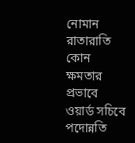নোমান রাতারাতি কোন ক্ষমতার প্রভাবে ওয়ার্ড সচিবে পদোন্নতি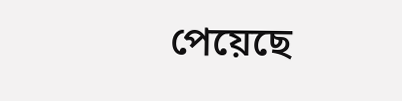পেয়েছে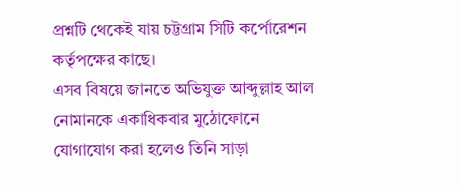প্রশ্নটি থেকেই যায় চট্টগ্রাম সিটি কর্পোরেশন কর্তৃপক্ষের কাছে।
এসব বিষয়ে জানতে অভিযুক্ত আব্দুল্লাহ আল নোমানকে একাধিকবার মুঠোফোনে যোগাযোগ করা হলেও তিনি সাড়া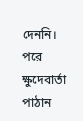দেননি। পরে ক্ষুদেবার্তা পাঠান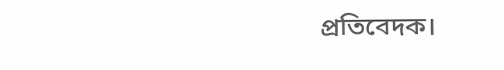প্রতিবেদক।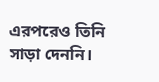এরপরেও তিনি সাড়া দেননি।